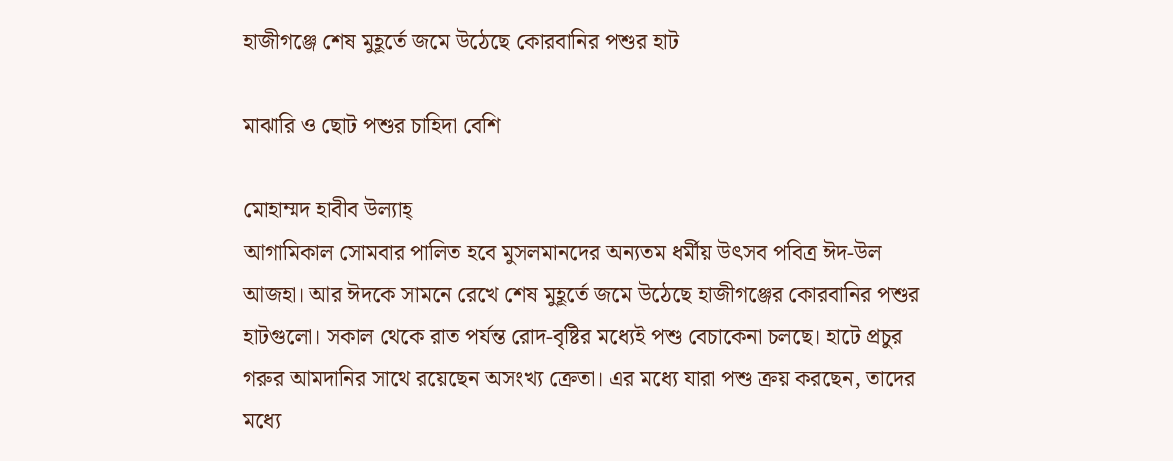হাজীগঞ্জে শেষ মুহূর্তে জমে উঠেছে কোরবানির পশুর হাট

মাঝারি ও ছোট পশুর চাহিদা বেশি

মোহাম্মদ হাবীব উল্যাহ্
আগামিকাল সোমবার পালিত হবে মুসলমানদের অন্যতম ধর্মীয় উৎসব পবিত্র ঈদ-উল আজহা। আর ঈদকে সামনে রেখে শেষ মুহূর্তে জমে উঠেছে হাজীগঞ্জের কোরবানির পশুর হাটগুলো। সকাল থেকে রাত পর্যন্ত রোদ-বৃষ্টির মধ্যেই পশু বেচাকেনা চলছে। হাটে প্রচুর গরুর আমদানির সাথে রয়েছেন অসংখ্য ক্রেতা। এর মধ্যে যারা পশু ক্রয় করছেন, তাদের মধ্যে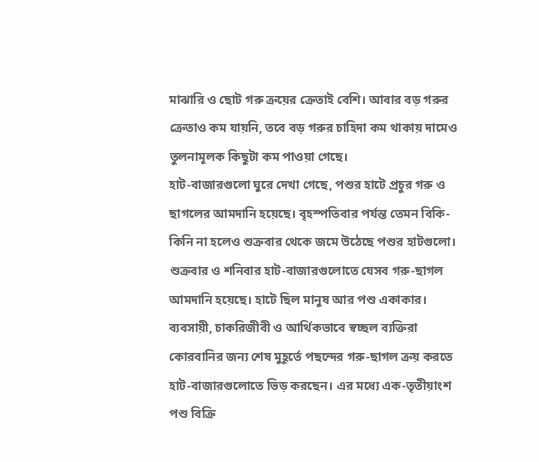মাঝারি ও ছোট গরু ক্রয়ের ক্রেতাই বেশি। আবার বড় গরুর ক্রেতাও কম যায়নি, তবে বড় গরুর চাহিদা কম থাকায় দামেও তুলনামূলক কিছুটা কম পাওয়া গেছে।
হাট-বাজারগুলো ঘুরে দেখা গেছে, পশুর হাটে প্রচুর গরু ও ছাগলের আমদানি হয়েছে। বৃহস্পতিবার পর্যন্ত তেমন বিকি-কিনি না হলেও শুক্রবার থেকে জমে উঠেছে পশুর হাটগুলো। শুক্রবার ও শনিবার হাট-বাজারগুলোতে যেসব গরু-ছাগল আমদানি হয়েছে। হাটে ছিল মানুষ আর পশু একাকার। ব্যবসায়ী, চাকরিজীবী ও আর্থিকভাবে স্বচ্ছল ব্যক্তিরা কোরবানির জন্য শেষ মুহূর্তে পছন্দের গরু-ছাগল ক্রয় করতে হাট-বাজারগুলোতে ভিড় করছেন। এর মধ্যে এক-তৃতীয়াংশ পশু বিক্রি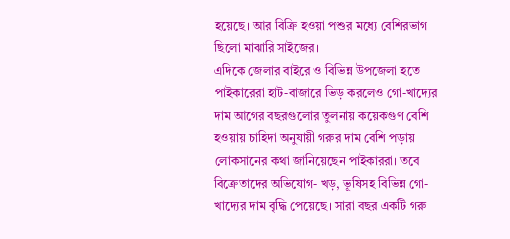হয়েছে। আর বিক্রি হওয়া পশুর মধ্যে বেশিরভাগ ছিলো মাঝারি সাইজের।
এদিকে জেলার বাইরে ও বিভিন্ন উপজেলা হতে পাইকারেরা হাট-বাজারে ভিড় করলেও গো-খাদ্যের দাম আগের বছরগুলোর তুলনায় কয়েকগুণ বেশি হওয়ায় চাহিদা অনুযায়ী গরুর দাম বেশি পড়ায় লোকসানের কথা জানিয়েছেন পাইকাররা। তবে বিক্রেতাদের অভিযোগ- খড়, ভূষিসহ বিভিন্ন গো-খাদ্যের দাম বৃদ্ধি পেয়েছে। সারা বছর একটি গরু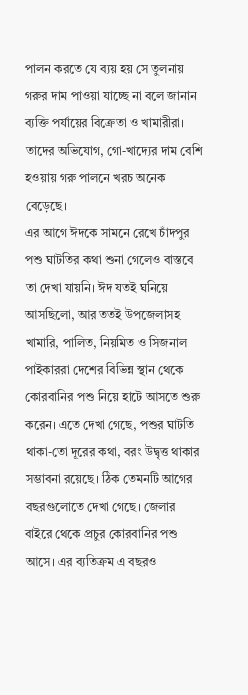পালন করতে যে ব্যয় হয় সে তুলনায় গরুর দাম পাওয়া যাচ্ছে না বলে জানান ব্যক্তি পর্যায়ের বিক্রেতা ও খামারীরা। তাদের অভিযোগ, গো-খাদ্যের দাম বেশি হওয়ায় গরু পালনে খরচ অনেক বেড়েছে।
এর আগে ঈদকে সামনে রেখে চাঁদপুর পশু ঘাটতির কথা শুনা গেলেও বাস্তবে তা দেখা যায়নি। ঈদ যতই ঘনিয়ে আসছিলো, আর ততই উপজেলাসহ খামারি, পালিত, নিয়মিত ও সিজনাল পাইকাররা দেশের বিভিন্ন স্থান থেকে কোরবানির পশু নিয়ে হাটে আসতে শুরু করেন। এতে দেখা গেছে, পশুর ঘাটতি থাকা-তো দূরের কথা, বরং উদ্বৃত্ত থাকার সম্ভাবনা রয়েছে। ঠিক তেমনটি আগের বছরগুলোতে দেখা গেছে। জেলার বাইরে থেকে প্রচুর কোরবানির পশু আসে। এর ব্যতিক্রম এ বছরও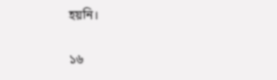হয়নি।

১৬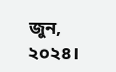জুন, ২০২৪।